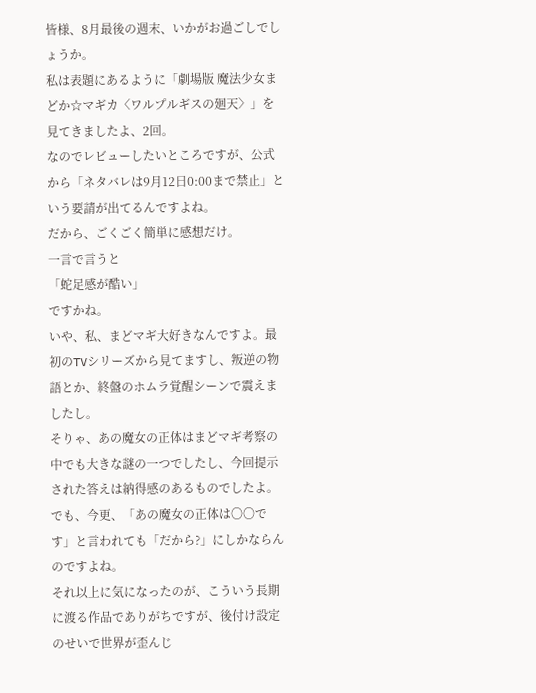皆様、8月最後の週末、いかがお過ごしでしょうか。
私は表題にあるように「劇場版 魔法少女まどか☆マギカ〈ワルプルギスの廻天〉」を見てきましたよ、2回。
なのでレビューしたいところですが、公式から「ネタバレは9月12日0:00まで禁止」という要請が出てるんですよね。
だから、ごくごく簡単に感想だけ。
一言で言うと
「蛇足感が酷い」
ですかね。
いや、私、まどマギ大好きなんですよ。最初のTVシリーズから見てますし、叛逆の物語とか、終盤のホムラ覚醒シーンで震えましたし。
そりゃ、あの魔女の正体はまどマギ考察の中でも大きな謎の一つでしたし、今回提示された答えは納得感のあるものでしたよ。
でも、今更、「あの魔女の正体は〇〇です」と言われても「だから?」にしかならんのですよね。
それ以上に気になったのが、こういう長期に渡る作品でありがちですが、後付け設定のせいで世界が歪んじ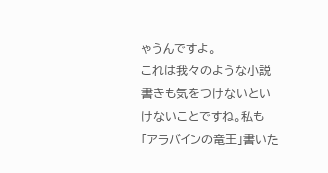ゃうんですよ。
これは我々のような小説書きも気をつけないといけないことですね。私も「アラバインの竜王」書いた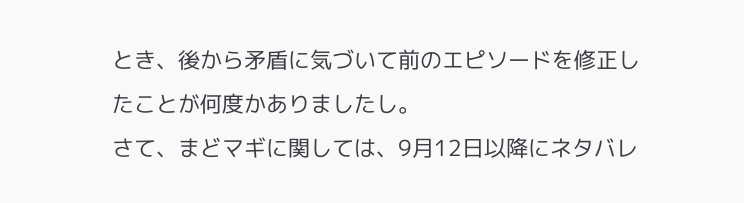とき、後から矛盾に気づいて前のエピソードを修正したことが何度かありましたし。
さて、まどマギに関しては、9月12日以降にネタバレ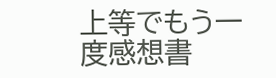上等でもう一度感想書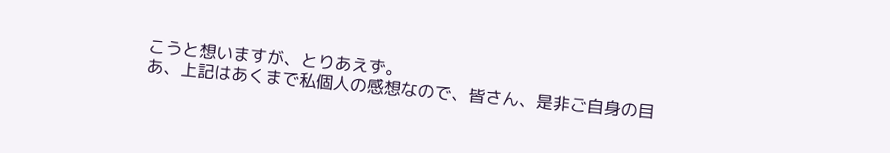こうと想いますが、とりあえず。
あ、上記はあくまで私個人の感想なので、皆さん、是非ご自身の目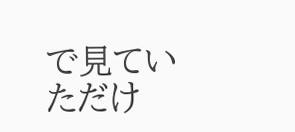で見ていただけ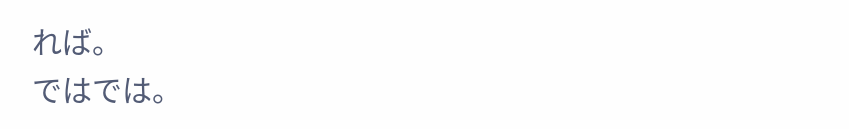れば。
ではでは。